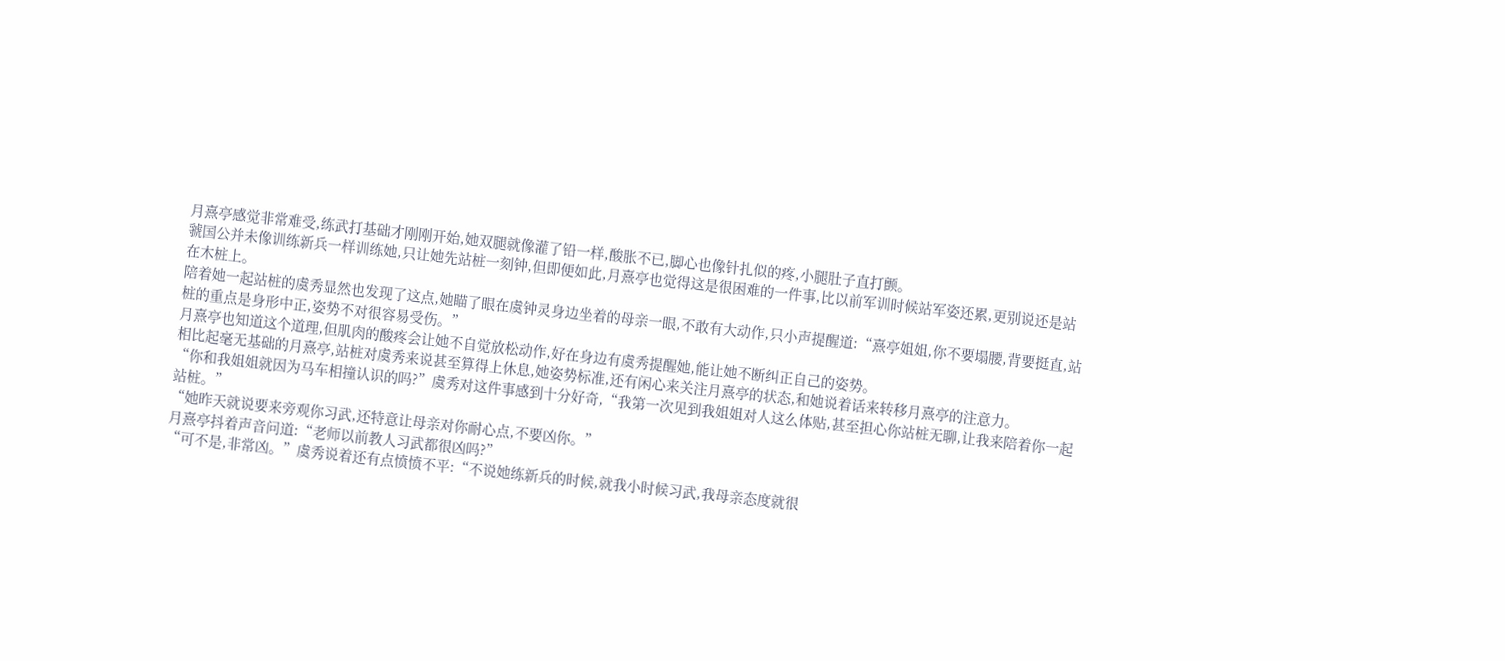月熹亭感觉非常难受,练武打基础才刚刚开始,她双腿就像灌了铅一样,酸胀不已,脚心也像针扎似的疼,小腿肚子直打颤。
虢国公并未像训练新兵一样训练她,只让她先站桩一刻钟,但即便如此,月熹亭也觉得这是很困难的一件事,比以前军训时候站军姿还累,更别说还是站在木桩上。
陪着她一起站桩的虞秀显然也发现了这点,她瞄了眼在虞钟灵身边坐着的母亲一眼,不敢有大动作,只小声提醒道:“熹亭姐姐,你不要塌腰,背要挺直,站桩的重点是身形中正,姿势不对很容易受伤。”
月熹亭也知道这个道理,但肌肉的酸疼会让她不自觉放松动作,好在身边有虞秀提醒她,能让她不断纠正自己的姿势。
相比起毫无基础的月熹亭,站桩对虞秀来说甚至算得上休息,她姿势标准,还有闲心来关注月熹亭的状态,和她说着话来转移月熹亭的注意力。
“你和我姐姐就因为马车相撞认识的吗?”虞秀对这件事感到十分好奇,“我第一次见到我姐姐对人这么体贴,甚至担心你站桩无聊,让我来陪着你一起站桩。”
“她昨天就说要来旁观你习武,还特意让母亲对你耐心点,不要凶你。”
月熹亭抖着声音问道:“老师以前教人习武都很凶吗?”
“可不是,非常凶。”虞秀说着还有点愤愤不平:“不说她练新兵的时候,就我小时候习武,我母亲态度就很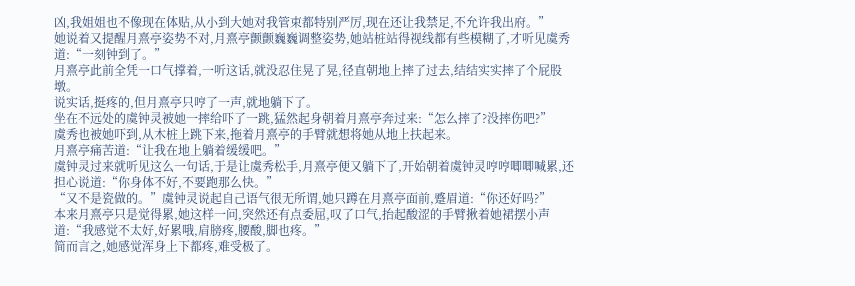凶,我姐姐也不像现在体贴,从小到大她对我管束都特别严厉,现在还让我禁足,不允许我出府。”
她说着又提醒月熹亭姿势不对,月熹亭颤颤巍巍调整姿势,她站桩站得视线都有些模糊了,才听见虞秀道:“一刻钟到了。”
月熹亭此前全凭一口气撑着,一听这话,就没忍住晃了晃,径直朝地上摔了过去,结结实实摔了个屁股墩。
说实话,挺疼的,但月熹亭只哼了一声,就地躺下了。
坐在不远处的虞钟灵被她一摔给吓了一跳,猛然起身朝着月熹亭奔过来:“怎么摔了?没摔伤吧?”
虞秀也被她吓到,从木桩上跳下来,拖着月熹亭的手臂就想将她从地上扶起来。
月熹亭痛苦道:“让我在地上躺着缓缓吧。”
虞钟灵过来就听见这么一句话,于是让虞秀松手,月熹亭便又躺下了,开始朝着虞钟灵哼哼唧唧喊累,还担心说道:“你身体不好,不要跑那么快。”
“又不是瓷做的。”虞钟灵说起自己语气很无所谓,她只蹲在月熹亭面前,蹙眉道:“你还好吗?”
本来月熹亭只是觉得累,她这样一问,突然还有点委屈,叹了口气,抬起酸涩的手臂揪着她裙摆小声道:“我感觉不太好,好累哦,肩膀疼,腰酸,脚也疼。”
简而言之,她感觉浑身上下都疼,难受极了。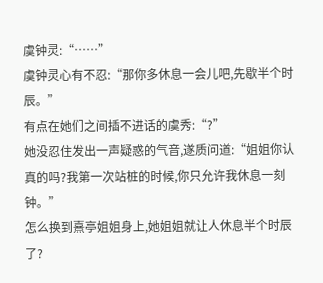虞钟灵:“……”
虞钟灵心有不忍:“那你多休息一会儿吧,先歇半个时辰。”
有点在她们之间插不进话的虞秀:“?”
她没忍住发出一声疑惑的气音,遂质问道:“姐姐你认真的吗?我第一次站桩的时候,你只允许我休息一刻钟。”
怎么换到熹亭姐姐身上,她姐姐就让人休息半个时辰了?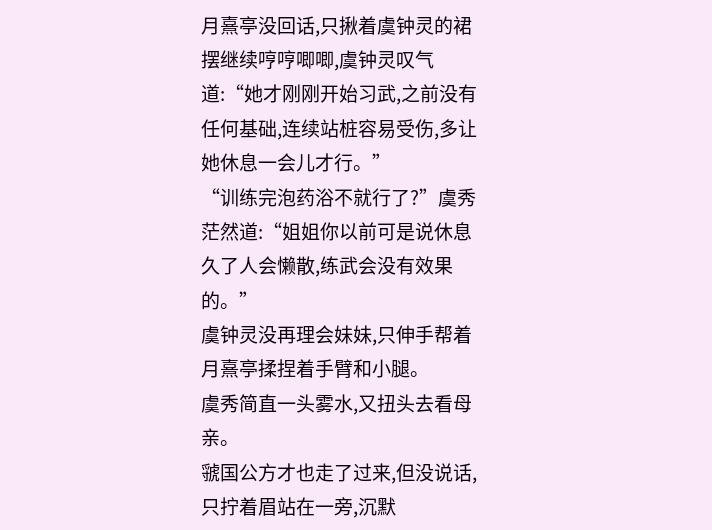月熹亭没回话,只揪着虞钟灵的裙摆继续哼哼唧唧,虞钟灵叹气道:“她才刚刚开始习武,之前没有任何基础,连续站桩容易受伤,多让她休息一会儿才行。”
“训练完泡药浴不就行了?”虞秀茫然道:“姐姐你以前可是说休息久了人会懒散,练武会没有效果的。”
虞钟灵没再理会妹妹,只伸手帮着月熹亭揉捏着手臂和小腿。
虞秀简直一头雾水,又扭头去看母亲。
虢国公方才也走了过来,但没说话,只拧着眉站在一旁,沉默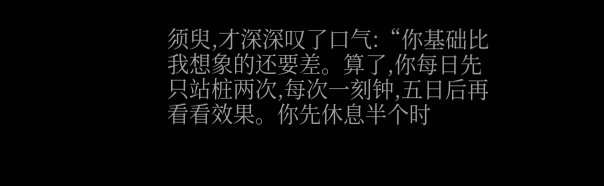须臾,才深深叹了口气:“你基础比我想象的还要差。算了,你每日先只站桩两次,每次一刻钟,五日后再看看效果。你先休息半个时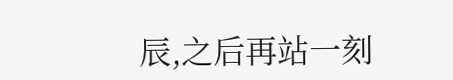辰,之后再站一刻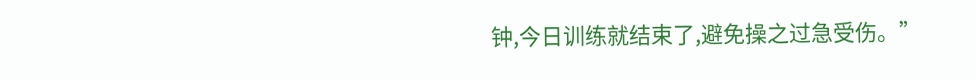钟,今日训练就结束了,避免操之过急受伤。”